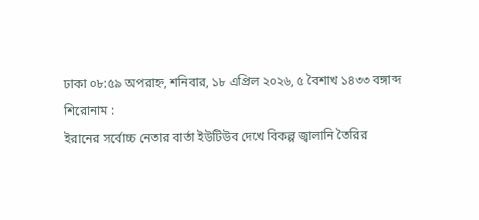ঢাকা ০৮:৫৯ অপরাহ্ন, শনিবার, ১৮ এপ্রিল ২০২৬, ৫ বৈশাখ ১৪৩৩ বঙ্গাব্দ
শিরোনাম :
ইরানের সর্বোচ্চ নেতার বার্তা ইউটিউব দেখে বিকল্প জ্বালানি তৈরির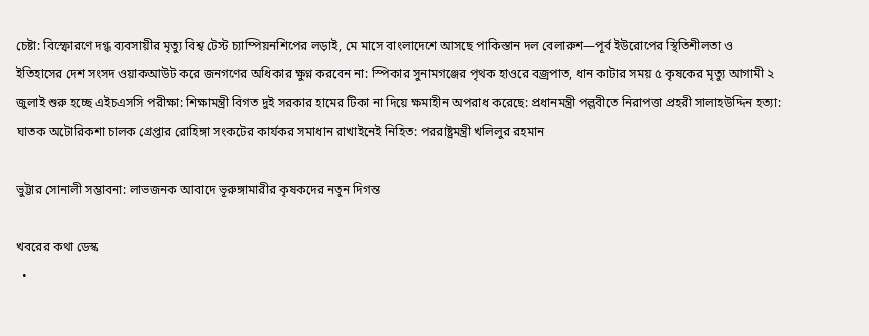চেষ্টা: বিস্ফোরণে দগ্ধ ব্যবসায়ীর মৃত্যু বিশ্ব টেস্ট চ্যাম্পিয়নশিপের লড়াই, মে মাসে বাংলাদেশে আসছে পাকিস্তান দল বেলারুশ—পূর্ব ইউরোপের স্থিতিশীলতা ও ইতিহাসের দেশ সংসদ ওয়াকআউট করে জনগণের অধিকার ক্ষুণ্ন করবেন না: স্পিকার সুনামগঞ্জের পৃথক হাওরে বজ্রপাত, ধান কাটার সময় ৫ কৃষকের মৃত্যু আগামী ২ জুলাই শুরু হচ্ছে এইচএসসি পরীক্ষা: শিক্ষামন্ত্রী বিগত দুই সরকার হামের টিকা না দিয়ে ক্ষমাহীন অপরাধ করেছে: প্রধানমন্ত্রী পল্লবীতে নিরাপত্তা প্রহরী সালাহউদ্দিন হত্যা: ঘাতক অটোরিকশা চালক গ্রেপ্তার রোহিঙ্গা সংকটের কার্যকর সমাধান রাখাইনেই নিহিত: পররাষ্ট্রমন্ত্রী খলিলুর রহমান

ভুট্টার সোনালী সম্ভাবনা: লাভজনক আবাদে ভূরুঙ্গামারীর কৃষকদের নতুন দিগন্ত

খবরের কথা ডেস্ক
  •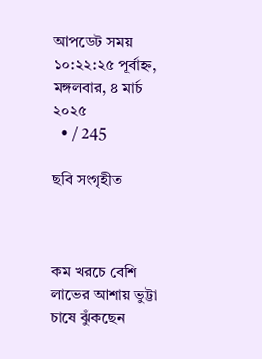আপডেট সময় ১০:২২:২৫ পূর্বাহ্ন, মঙ্গলবার, ৪ মার্চ ২০২৫
  • / 245

ছবি সংগৃহীত



কম খরচে বেশি লাভের আশায় ভুট্টা চাষে ঝুঁকছেন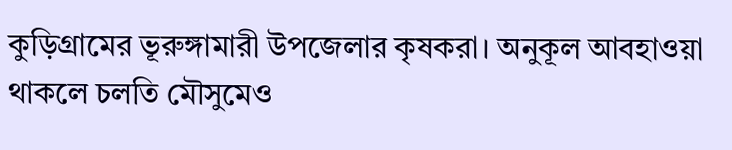কুড়িগ্রামের ভূরুঙ্গামারী উপজেলার কৃষকরা। অনুকূল আবহাওয়া থাকলে চলতি মৌসুমেও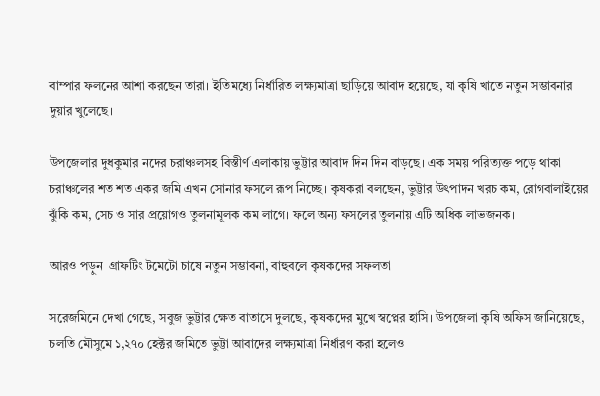বাম্পার ফলনের আশা করছেন তারা। ইতিমধ্যে নির্ধারিত লক্ষ্যমাত্রা ছাড়িয়ে আবাদ হয়েছে, যা কৃষি খাতে নতুন সম্ভাবনার দুয়ার খুলেছে।

উপজেলার দুধকুমার নদের চরাঞ্চলসহ বিস্তীর্ণ এলাকায় ভুট্টার আবাদ দিন দিন বাড়ছে। এক সময় পরিত্যক্ত পড়ে থাকা চরাঞ্চলের শত শত একর জমি এখন সোনার ফসলে রূপ নিচ্ছে। কৃষকরা বলছেন, ভুট্টার উৎপাদন খরচ কম, রোগবালাইয়ের ঝুঁকি কম, সেচ ও সার প্রয়োগও তুলনামূলক কম লাগে। ফলে অন্য ফসলের তুলনায় এটি অধিক লাভজনক।

আরও পড়ুন  গ্রাফটিং টমেটো চাষে নতুন সম্ভাবনা, বাহুবলে কৃষকদের সফলতা

সরেজমিনে দেখা গেছে, সবুজ ভুট্টার ক্ষেত বাতাসে দুলছে, কৃষকদের মুখে স্বপ্নের হাসি। উপজেলা কৃষি অফিস জানিয়েছে, চলতি মৌসুমে ১,২৭০ হেক্টর জমিতে ভুট্টা আবাদের লক্ষ্যমাত্রা নির্ধারণ করা হলেও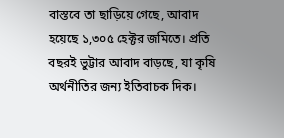বাস্তবে তা ছাড়িয়ে গেছে, আবাদ হয়েছে ১,৩০৫ হেক্টর জমিতে। প্রতি বছরই ভুট্টার আবাদ বাড়ছে, যা কৃষি অর্থনীতির জন্য ইতিবাচক দিক।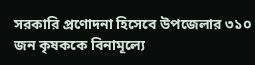সরকারি প্রণোদনা হিসেবে উপজেলার ৩১০ জন কৃষককে বিনামূল্যে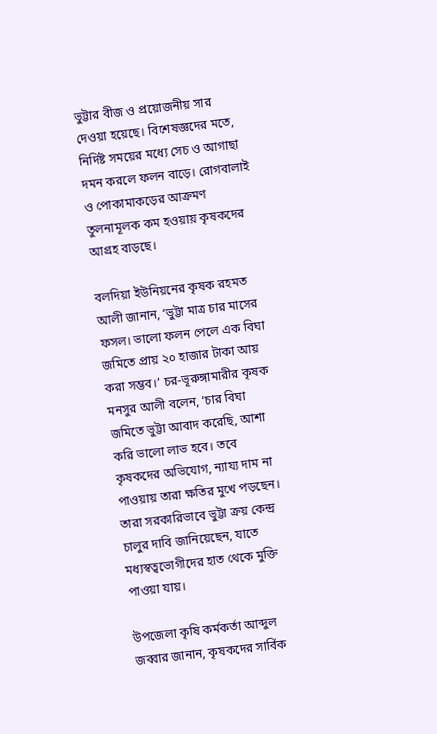ভুট্টার বীজ ও প্রয়োজনীয় সার দেওয়া হয়েছে। বিশেষজ্ঞদের মতে, নির্দিষ্ট সময়ের মধ্যে সেচ ও আগাছা দমন করলে ফলন বাড়ে। রোগবালাই ও পোকামাকড়ের আক্রমণ তুলনামূলক কম হওয়ায় কৃষকদের আগ্রহ বাড়ছে।

বলদিয়া ইউনিয়নের কৃষক রহমত আলী জানান, ‘ভুট্টা মাত্র চার মাসের ফসল। ভালো ফলন পেলে এক বিঘা জমিতে প্রায় ২০ হাজার টাকা আয় করা সম্ভব।’ চর-ভূরুঙ্গামারীর কৃষক মনসুর আলী বলেন, ‘চার বিঘা জমিতে ভুট্টা আবাদ করেছি, আশা করি ভালো লাভ হবে। তবে কৃষকদের অভিযোগ, ন্যায্য দাম না পাওয়ায় তারা ক্ষতির মুখে পড়ছেন। তারা সরকারিভাবে ভুট্টা ক্রয় কেন্দ্র চালুর দাবি জানিয়েছেন, যাতে মধ্যস্বত্বভোগীদের হাত থেকে মুক্তি পাওয়া যায়।

উপজেলা কৃষি কর্মকর্তা আব্দুল জব্বার জানান, কৃষকদের সার্বিক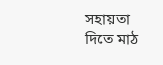সহায়তা দিতে মাঠ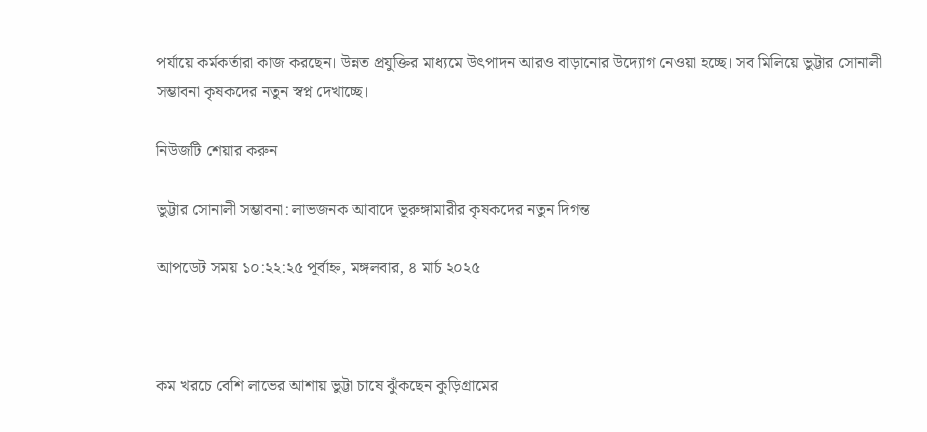পর্যায়ে কর্মকর্তারা কাজ করছেন। উন্নত প্রযুক্তির মাধ্যমে উৎপাদন আরও বাড়ানোর উদ্যোগ নেওয়া হচ্ছে। সব মিলিয়ে ভুট্টার সোনালী সম্ভাবনা কৃষকদের নতুন স্বপ্ন দেখাচ্ছে।

নিউজটি শেয়ার করুন

ভুট্টার সোনালী সম্ভাবনা: লাভজনক আবাদে ভূরুঙ্গামারীর কৃষকদের নতুন দিগন্ত

আপডেট সময় ১০:২২:২৫ পূর্বাহ্ন, মঙ্গলবার, ৪ মার্চ ২০২৫



কম খরচে বেশি লাভের আশায় ভুট্টা চাষে ঝুঁকছেন কুড়িগ্রামের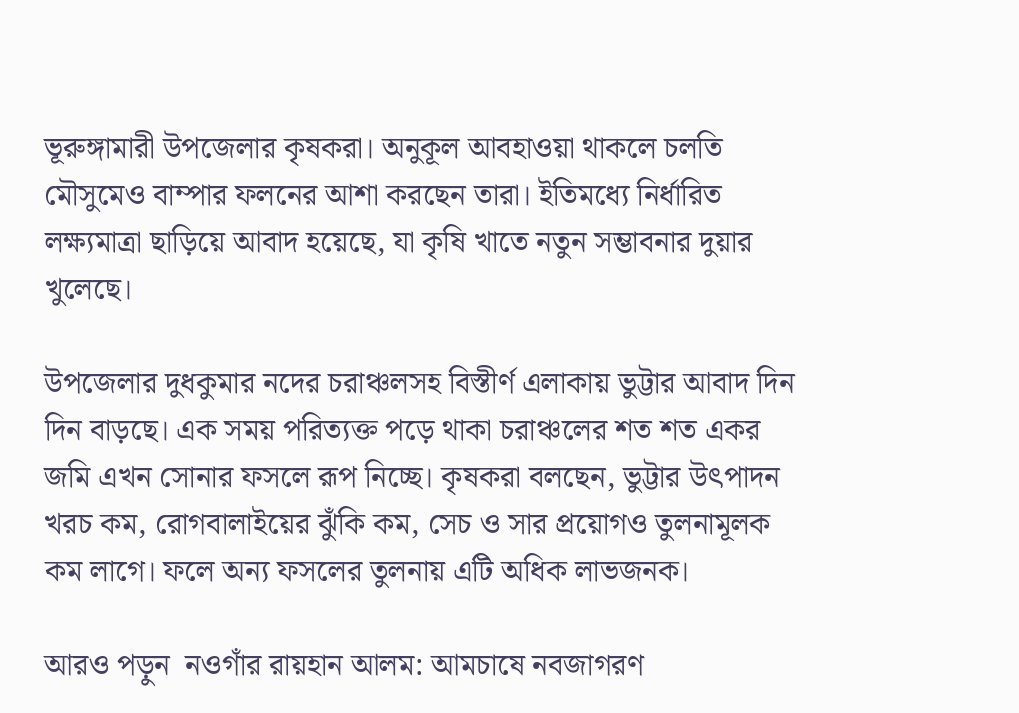ভূরুঙ্গামারী উপজেলার কৃষকরা। অনুকূল আবহাওয়া থাকলে চলতি মৌসুমেও বাম্পার ফলনের আশা করছেন তারা। ইতিমধ্যে নির্ধারিত লক্ষ্যমাত্রা ছাড়িয়ে আবাদ হয়েছে, যা কৃষি খাতে নতুন সম্ভাবনার দুয়ার খুলেছে।

উপজেলার দুধকুমার নদের চরাঞ্চলসহ বিস্তীর্ণ এলাকায় ভুট্টার আবাদ দিন দিন বাড়ছে। এক সময় পরিত্যক্ত পড়ে থাকা চরাঞ্চলের শত শত একর জমি এখন সোনার ফসলে রূপ নিচ্ছে। কৃষকরা বলছেন, ভুট্টার উৎপাদন খরচ কম, রোগবালাইয়ের ঝুঁকি কম, সেচ ও সার প্রয়োগও তুলনামূলক কম লাগে। ফলে অন্য ফসলের তুলনায় এটি অধিক লাভজনক।

আরও পড়ুন  নওগাঁর রায়হান আলম: আমচাষে নবজাগরণ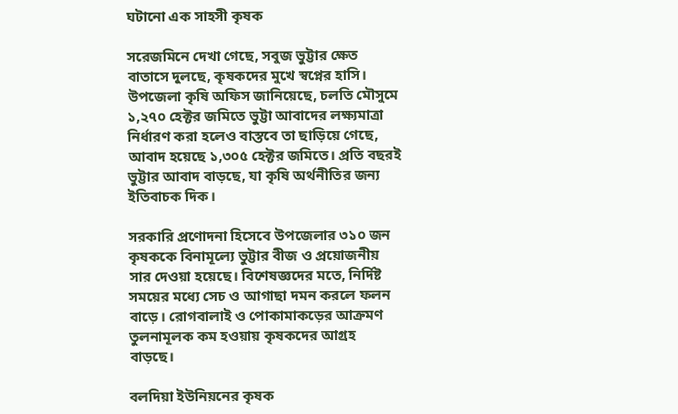ঘটানো এক সাহসী কৃষক

সরেজমিনে দেখা গেছে, সবুজ ভুট্টার ক্ষেত বাতাসে দুলছে, কৃষকদের মুখে স্বপ্নের হাসি। উপজেলা কৃষি অফিস জানিয়েছে, চলতি মৌসুমে ১,২৭০ হেক্টর জমিতে ভুট্টা আবাদের লক্ষ্যমাত্রা নির্ধারণ করা হলেও বাস্তবে তা ছাড়িয়ে গেছে, আবাদ হয়েছে ১,৩০৫ হেক্টর জমিতে। প্রতি বছরই ভুট্টার আবাদ বাড়ছে, যা কৃষি অর্থনীতির জন্য ইতিবাচক দিক।

সরকারি প্রণোদনা হিসেবে উপজেলার ৩১০ জন কৃষককে বিনামূল্যে ভুট্টার বীজ ও প্রয়োজনীয় সার দেওয়া হয়েছে। বিশেষজ্ঞদের মতে, নির্দিষ্ট সময়ের মধ্যে সেচ ও আগাছা দমন করলে ফলন বাড়ে। রোগবালাই ও পোকামাকড়ের আক্রমণ তুলনামূলক কম হওয়ায় কৃষকদের আগ্রহ বাড়ছে।

বলদিয়া ইউনিয়নের কৃষক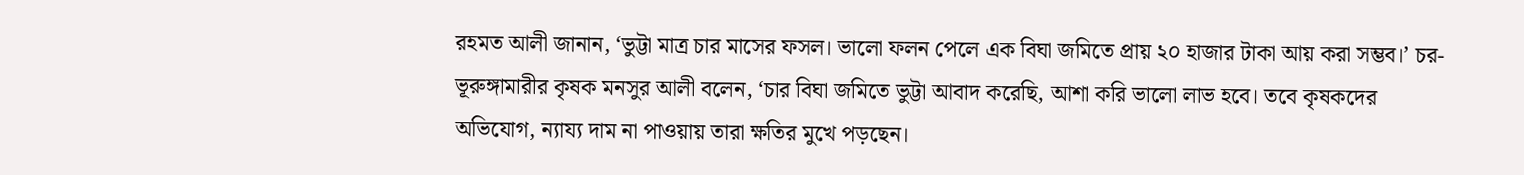রহমত আলী জানান, ‘ভুট্টা মাত্র চার মাসের ফসল। ভালো ফলন পেলে এক বিঘা জমিতে প্রায় ২০ হাজার টাকা আয় করা সম্ভব।’ চর-ভূরুঙ্গামারীর কৃষক মনসুর আলী বলেন, ‘চার বিঘা জমিতে ভুট্টা আবাদ করেছি, আশা করি ভালো লাভ হবে। তবে কৃষকদের অভিযোগ, ন্যায্য দাম না পাওয়ায় তারা ক্ষতির মুখে পড়ছেন।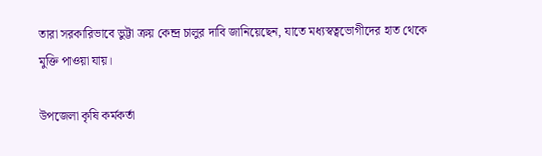তারা সরকারিভাবে ভুট্টা ক্রয় কেন্দ্র চালুর দাবি জানিয়েছেন, যাতে মধ্যস্বত্বভোগীদের হাত থেকে মুক্তি পাওয়া যায়।

উপজেলা কৃষি কর্মকর্তা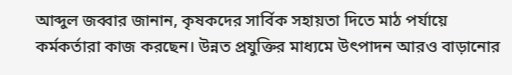আব্দুল জব্বার জানান, কৃষকদের সার্বিক সহায়তা দিতে মাঠ পর্যায়ে কর্মকর্তারা কাজ করছেন। উন্নত প্রযুক্তির মাধ্যমে উৎপাদন আরও বাড়ানোর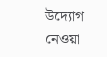উদ্যোগ নেওয়া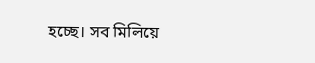হচ্ছে। সব মিলিয়ে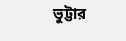ভুট্টার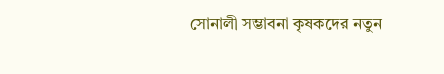সোনালী সম্ভাবনা কৃষকদের নতুন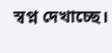স্বপ্ন দেখাচ্ছে।